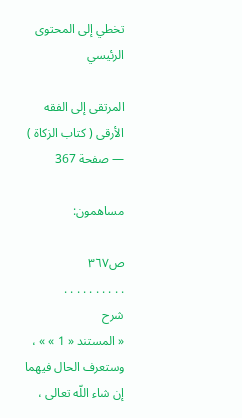تخطي إلى المحتوى الرئيسي

المرتقى إلى الفقه الأرقى ( كتاب الزكاة ) — صفحة 367

مساهمون:

ص٣٦٧
. . . . . . . . . .
شرح
« المستند « 1 » » ، وستعرف الحال فيهما إن شاء اللّه تعالى ،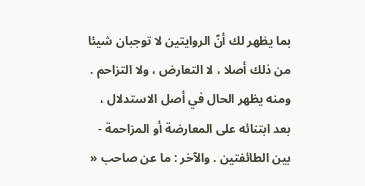بما يظهر لك أنّ الروايتين لا توجبان شيئا من ذلك أصلا ، لا التعارض ، ولا التزاحم . ومنه يظهر الحال في أصل الاستدلال ، بعد ابتنائه على المعارضة أو المزاحمة - بين الطائفتين . والآخر : ما عن صاحب «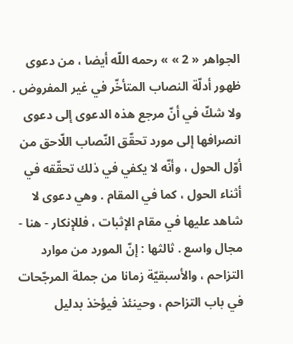الجواهر « 2 » » رحمه اللّه أيضا ، من دعوى ظهور أدلّة النصاب المتأخّر في غير المفروض . ولا شكّ في أنّ مرجع هذه الدعوى إلى دعوى انصرافها إلى مورد تحقّق النّصاب اللّاحق من أوّل الحول ، وأنّه لا يكفي في ذلك تحقّقه في أثناء الحول ، كما في المقام . وهي دعوى لا شاهد عليها في مقام الإثبات ، فللإنكار - هنا - مجال واسع . ثالثها : إنّ المورد من موارد التزاحم ، والأسبقيّة زمانا من جملة المرجّحات في باب التزاحم ، وحينئذ فيؤخذ بدليل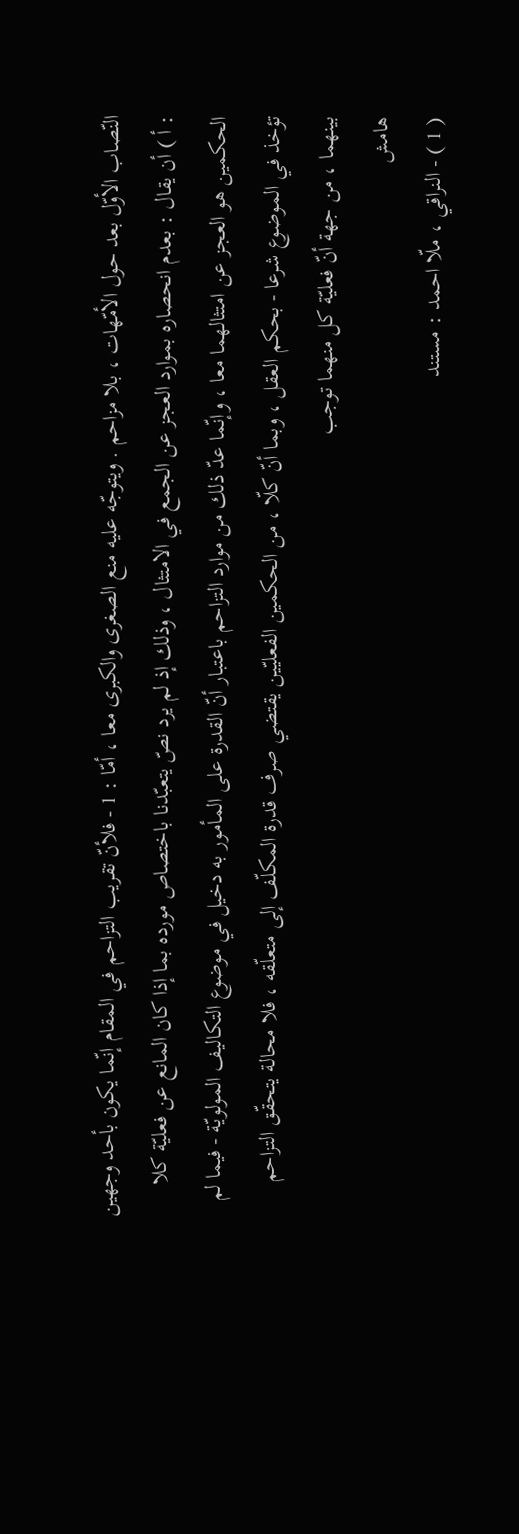النّصاب الأوّل بعد حول الأمّهات ، بلا مزاحم . ويتوجّه عليه منع الصغرى والكبرى معا ، أمّا : 1 - فلأنّ تقريب التزاحم في المقام إنّما يكون بأحد وجهين : أ ) أن يقال : بعدم انحصاره بموارد العجز عن الجمع في الامتثال ، وذلك إذ لم يرد نصّ يتعبّدنا باختصاص مورده بما إذا كان المانع عن فعليّة كلا الحكمين هو العجز عن امتثالهما معا ، وإنّما عدّ ذلك من موارد التزاحم باعتبار أنّ القدرة على المأمور به دخيل في موضوع التكاليف المولويّة - فيما لم تؤخذ في الموضوع شرعا - بحكم العقل ، وبما أنّ كلّا ، من الحكمين الفعليّين يقتضي صرف قدرة المكلّف إلى متعلّقه ، فلا محالة يتحقّق التزاحم بينهما ، من جهة أنّ فعليّة كل منهما توجب
هامش
( 1 ) - النراقي ، ملّا احمد : مستند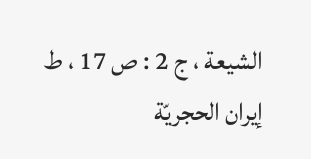الشيعة ، ج 2 : ص 17 ، ط إيران الحجريّة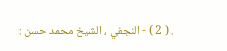. ( 2 ) - النجفي ، الشيخ محمد حسن :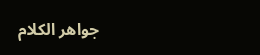جواهر الكلام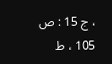، ج 15 : ص 105 ، ط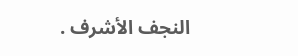النجف الأشرف .